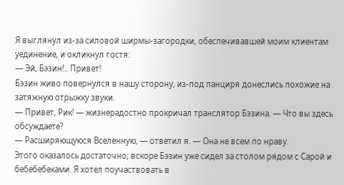Я выглянул из-за силовой ширмы-загородки, обеспечивавшей моим клиентам уединение, и окликнул гостя:
— Эй, Бэзин!.. Привет!
Бэзин живо повернулся в нашу сторону, из-под панциря донеслись похожие на затяжную отрыжку звуки.
— Привет, Рик! — жизнерадостно прокричал транслятор Бэзина. — Что вы здесь обсуждаете?
— Расширяющуюся Вселенную, — ответил я. — Она не всем по нраву.
Этого оказалось достаточно; вскоре Бэзин уже сидел за столом рядом с Сарой и бебебебеками. Я хотел поучаствовать в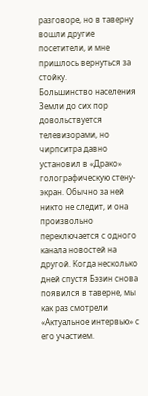разговоре, но в таверну вошли другие посетители, и мне пришлось вернуться за стойку.
Большинство населения Земли до сих пор довольствуется телевизорами, но чирпситра давно установил в «Драко» голографическую стену-экран. Обычно за ней никто не следит, и она произвольно переключается с одного канала новостей на другой. Когда несколько дней спустя Бэзин снова появился в таверне, мы как раз смотрели «Актуальное интервью» с его участием.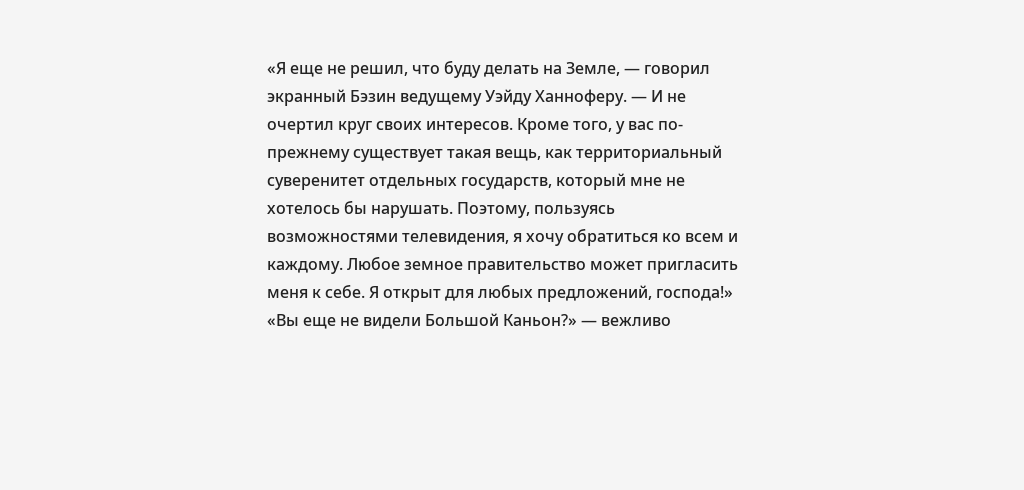«Я еще не решил, что буду делать на Земле, — говорил экранный Бэзин ведущему Уэйду Ханноферу. — И не очертил круг своих интересов. Кроме того, у вас по-прежнему существует такая вещь, как территориальный суверенитет отдельных государств, который мне не хотелось бы нарушать. Поэтому, пользуясь возможностями телевидения, я хочу обратиться ко всем и каждому. Любое земное правительство может пригласить меня к себе. Я открыт для любых предложений, господа!»
«Вы еще не видели Большой Каньон?» — вежливо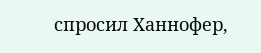спросил Ханнофер,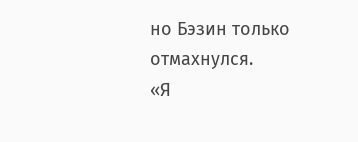но Бэзин только отмахнулся.
«Я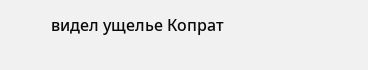видел ущелье Копрат